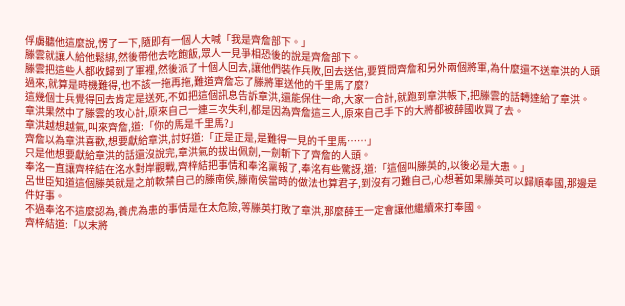俘虜聽他這麼說,愣了一下,隨即有一個人大喊「我是齊詹部下。」
滕雲就讓人給他鬆綁,然後帶他去吃飽飯,眾人一見爭相恐後的說是齊詹部下。
滕雲把這些人都收歸到了軍裡,然後派了十個人回去,讓他們裝作兵敗,回去送信,要質問齊詹和另外兩個將軍,為什麼還不送章洪的人頭過來,就算是時機難得,也不該一拖再拖,難道齊詹忘了滕將軍送他的千里馬了麼?
這幾個士兵覺得回去肯定是送死,不如把這個訊息告訴章洪,還能保住一命,大家一合計,就跑到章洪帳下,把滕雲的話轉達給了章洪。
章洪果然中了滕雲的攻心計,原來自己一連三次失利,都是因為齊詹這三人,原來自己手下的大將都被薛國收買了去。
章洪越想越氣,叫來齊詹,道:「你的馬是千里馬?」
齊詹以為章洪喜歡,想要獻給章洪,討好道:「正是正是,是難得一見的千里馬……」
只是他想要獻給章洪的話還沒說完,章洪氣的拔出佩劍,一劍斬下了齊詹的人頭。
奉洺一直讓齊梓結在洺水對岸觀戰,齊梓結把事情和奉洺稟報了,奉洺有些驚訝,道:「這個叫滕英的,以後必是大患。」
呂世臣知道這個滕英就是之前軟禁自己的滕南侯,滕南侯當時的做法也算君子,到沒有刁難自己,心想著如果滕英可以歸順奉國,那邊是件好事。
不過奉洺不這麼認為,養虎為患的事情是在太危險,等滕英打敗了章洪,那麼薛王一定會讓他繼續來打奉國。
齊梓結道:「以末將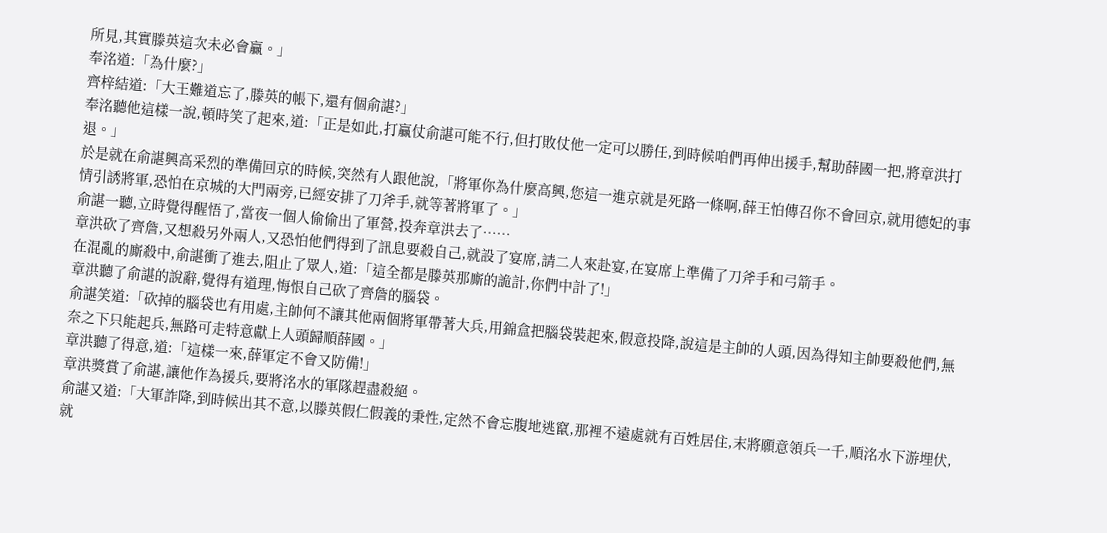所見,其實滕英這次未必會贏。」
奉洺道:「為什麼?」
齊梓結道:「大王難道忘了,滕英的帳下,還有個俞諶?」
奉洺聽他這樣一說,頓時笑了起來,道:「正是如此,打贏仗俞諶可能不行,但打敗仗他一定可以勝任,到時候咱們再伸出援手,幫助薛國一把,將章洪打退。」
於是就在俞諶興高采烈的準備回京的時候,突然有人跟他說,「將軍你為什麼高興,您這一進京就是死路一條啊,薛王怕傳召你不會回京,就用德妃的事情引誘將軍,恐怕在京城的大門兩旁,已經安排了刀斧手,就等著將軍了。」
俞諶一聽,立時覺得醒悟了,當夜一個人偷偷出了軍營,投奔章洪去了……
章洪砍了齊詹,又想殺另外兩人,又恐怕他們得到了訊息要殺自己,就設了宴席,請二人來赴宴,在宴席上準備了刀斧手和弓箭手。
在混亂的廝殺中,俞諶衝了進去,阻止了眾人,道:「這全都是滕英那廝的詭計,你們中計了!」
章洪聽了俞諶的說辭,覺得有道理,悔恨自己砍了齊詹的腦袋。
俞諶笑道:「砍掉的腦袋也有用處,主帥何不讓其他兩個將軍帶著大兵,用錦盒把腦袋裝起來,假意投降,說這是主帥的人頭,因為得知主帥要殺他們,無奈之下只能起兵,無路可走特意獻上人頭歸順薛國。」
章洪聽了得意,道:「這樣一來,薛軍定不會又防備!」
章洪獎賞了俞諶,讓他作為援兵,要將洺水的軍隊趕盡殺絕。
俞諶又道:「大軍詐降,到時候出其不意,以滕英假仁假義的秉性,定然不會忘腹地逃竄,那裡不遠處就有百姓居住,末將願意領兵一千,順洺水下游埋伏,就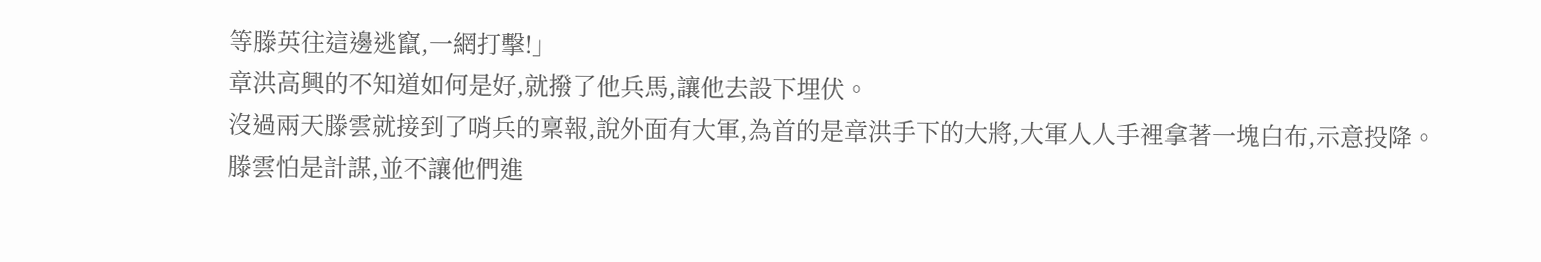等滕英往這邊逃竄,一網打擊!」
章洪高興的不知道如何是好,就撥了他兵馬,讓他去設下埋伏。
沒過兩天滕雲就接到了哨兵的稟報,說外面有大軍,為首的是章洪手下的大將,大軍人人手裡拿著一塊白布,示意投降。
滕雲怕是計謀,並不讓他們進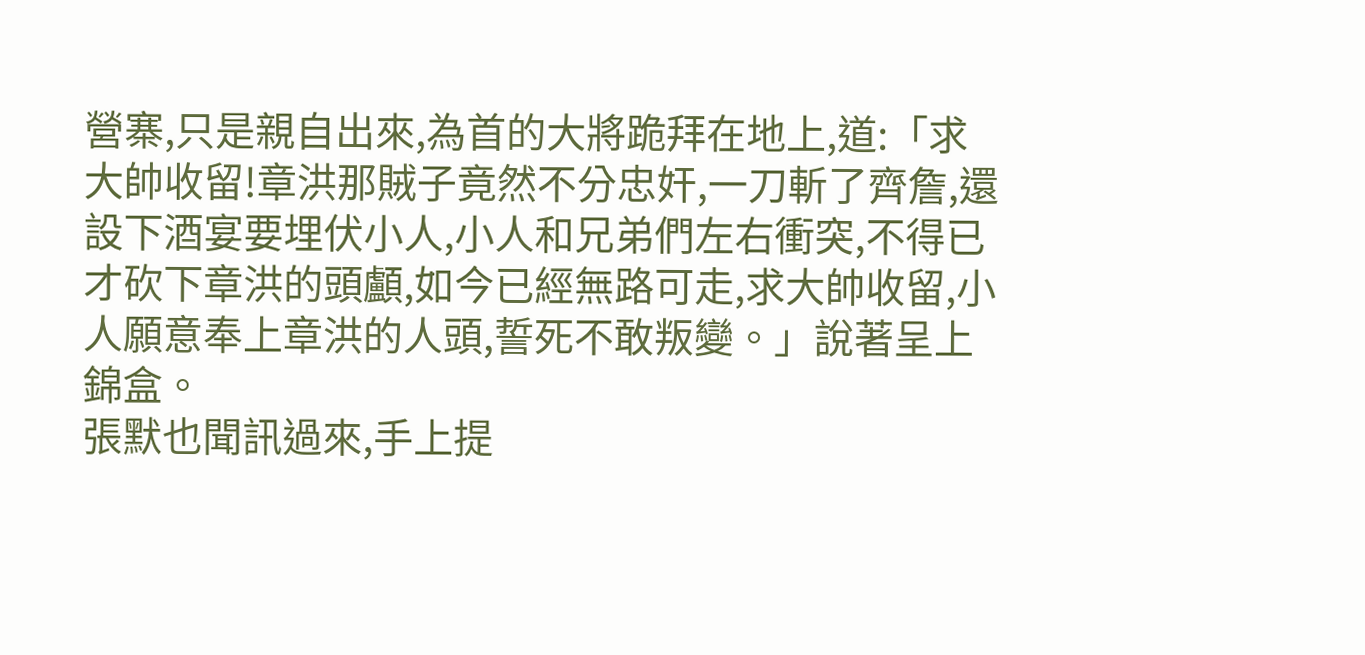營寨,只是親自出來,為首的大將跪拜在地上,道:「求大帥收留!章洪那賊子竟然不分忠奸,一刀斬了齊詹,還設下酒宴要埋伏小人,小人和兄弟們左右衝突,不得已才砍下章洪的頭顱,如今已經無路可走,求大帥收留,小人願意奉上章洪的人頭,誓死不敢叛變。」說著呈上錦盒。
張默也聞訊過來,手上提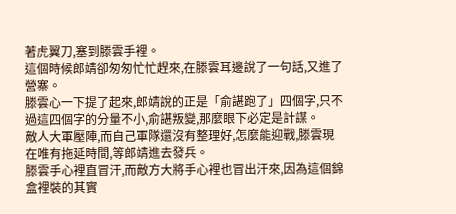著虎翼刀,塞到滕雲手裡。
這個時候郎靖卻匆匆忙忙趕來,在滕雲耳邊說了一句話,又進了營寨。
滕雲心一下提了起來,郎靖說的正是「俞諶跑了」四個字,只不過這四個字的分量不小,俞諶叛變,那麼眼下必定是計謀。
敵人大軍壓陣,而自己軍隊還沒有整理好,怎麼能迎戰,滕雲現在唯有拖延時間,等郎靖進去發兵。
滕雲手心裡直冒汗,而敵方大將手心裡也冒出汗來,因為這個錦盒裡裝的其實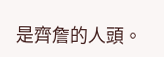是齊詹的人頭。